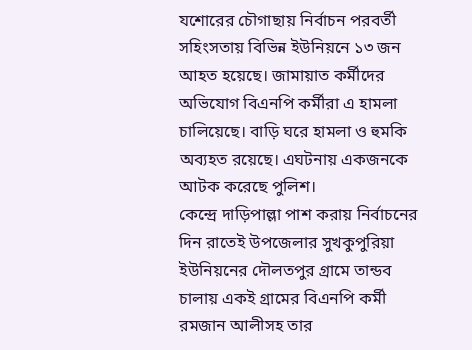যশোরের চৌগাছায় নির্বাচন পরবর্তী সহিংসতায় বিভিন্ন ইউনিয়নে ১৩ জন আহত হয়েছে। জামায়াত কর্মীদের অভিযোগ বিএনপি কর্মীরা এ হামলা চালিয়েছে। বাড়ি ঘরে হামলা ও হুমকি অব্যহত রয়েছে। এঘটনায় একজনকে আটক করেছে পুলিশ।
কেন্দ্রে দাড়িপাল্লা পাশ করায় নির্বাচনের দিন রাতেই উপজেলার সুখকুপুরিয়া ইউনিয়নের দৌলতপুর গ্রামে তান্ডব চালায় একই গ্রামের বিএনপি কর্মী রমজান আলীসহ তার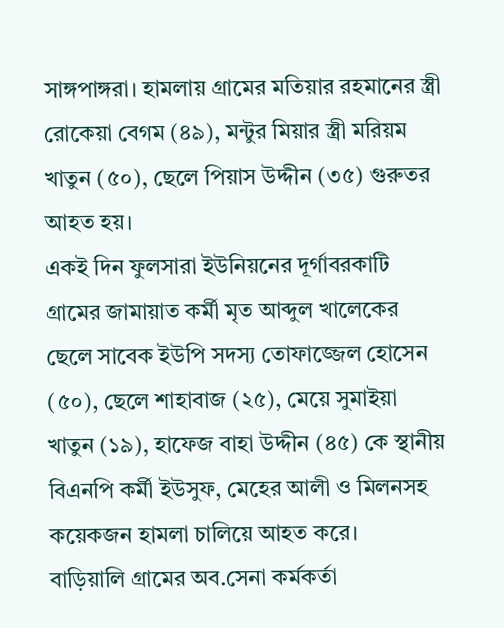সাঙ্গপাঙ্গরা। হামলায় গ্রামের মতিয়ার রহমানের স্ত্রী রোকেয়া বেগম (৪৯), মন্টুর মিয়ার স্ত্রী মরিয়ম খাতুন (৫০), ছেলে পিয়াস উদ্দীন (৩৫) গুরুতর আহত হয়।
একই দিন ফুলসারা ইউনিয়নের দূর্গাবরকাটি গ্রামের জামায়াত কর্মী মৃত আব্দুল খালেকের ছেলে সাবেক ইউপি সদস্য তোফাজ্জেল হোসেন (৫০), ছেলে শাহাবাজ (২৫), মেয়ে সুমাইয়া খাতুন (১৯), হাফেজ বাহা উদ্দীন (৪৫) কে স্থানীয় বিএনপি কর্মী ইউসুফ, মেহের আলী ও মিলনসহ কয়েকজন হামলা চালিয়ে আহত করে।
বাড়িয়ালি গ্রামের অব.সেনা কর্মকর্তা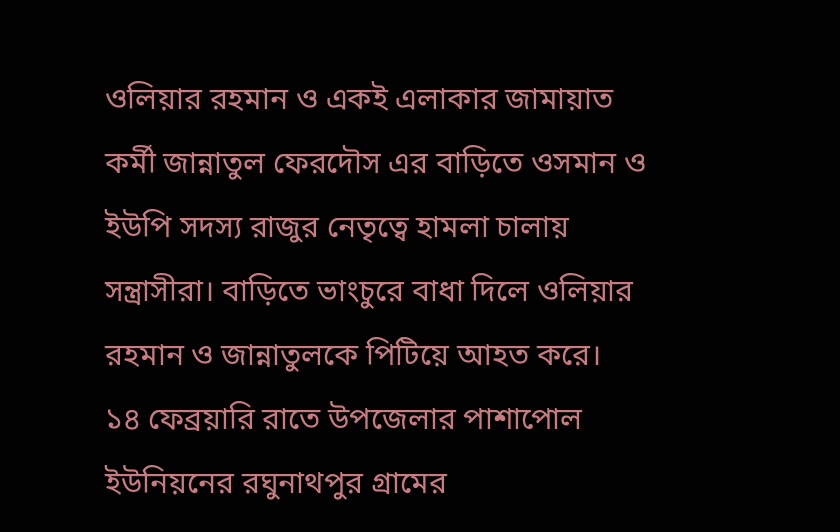ওলিয়ার রহমান ও একই এলাকার জামায়াত কর্মী জান্নাতুল ফেরদৌস এর বাড়িতে ওসমান ও ইউপি সদস্য রাজুর নেতৃত্বে হামলা চালায় সন্ত্রাসীরা। বাড়িতে ভাংচুরে বাধা দিলে ওলিয়ার রহমান ও জান্নাতুলকে পিটিয়ে আহত করে।
১৪ ফেব্রয়ারি রাতে উপজেলার পাশাপোল ইউনিয়নের রঘুনাথপুর গ্রামের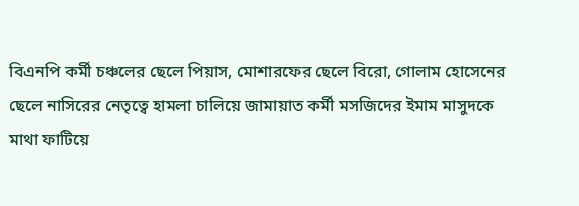বিএনপি কর্মী চঞ্চলের ছেলে পিয়াস, মোশারফের ছেলে বিরো, গোলাম হোসেনের ছেলে নাসিরের নেতৃত্বে হামলা চালিয়ে জামায়াত কর্মী মসজিদের ইমাম মাসুদকে মাথা ফাটিয়ে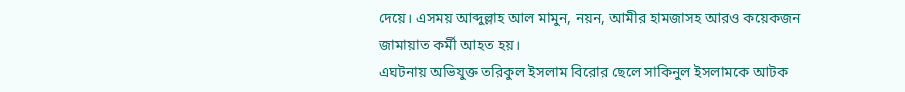দেয়ে। এসময় আব্দুল্লাহ আল মামুন, নয়ন, আমীর হামজাসহ আরও কয়েকজন জামায়াত কর্মী আহত হয়।
এঘটনায় অভিযুক্ত তরিকুল ইসলাম বিরোর ছেলে সাকিনুল ইসলামকে আটক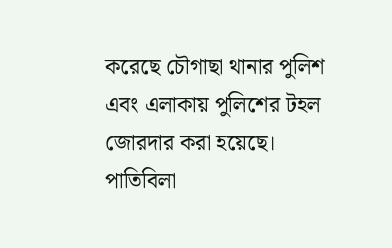করেছে চৌগাছা থানার পুলিশ এবং এলাকায় পুলিশের টহল জোরদার করা হয়েছে।
পাতিবিলা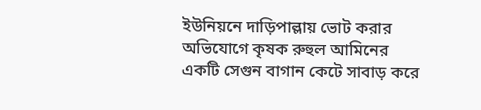ইউনিয়নে দাড়িপাল্লায় ভোট করার অভিযোগে কৃষক রুহুল আমিনের একটি সেগুন বাগান কেটে সাবাড় করে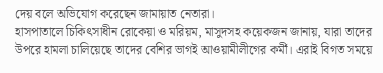দেয় বলে অভিযোগ করেছেন জামায়াত নেতারা।
হাসপাতালে চিকিৎসাধীন রোকেয়া ও মরিয়ম, মাসুদসহ কয়েকজন জানায়, যারা তাদের উপরে হামলা চালিয়েছে তাদের বেশির ভাগই আওয়ামীলীগের কর্মী। এরাই বিগত সময়ে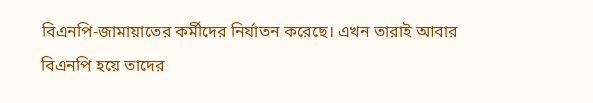বিএনপি-জামায়াতের কর্মীদের নির্যাতন করেছে। এখন তারাই আবার বিএনপি হয়ে তাদের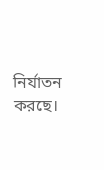নির্যাতন করছে।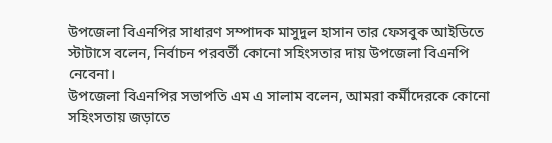উপজেলা বিএনপির সাধারণ সম্পাদক মাসুদুল হাসান তার ফেসবুক আইডিতে স্টাটাসে বলেন, নির্বাচন পরবর্তী কোনো সহিংসতার দায় উপজেলা বিএনপি নেবেনা।
উপজেলা বিএনপির সভাপতি এম এ সালাম বলেন, আমরা কর্মীদেরকে কোনো সহিংসতায় জড়াতে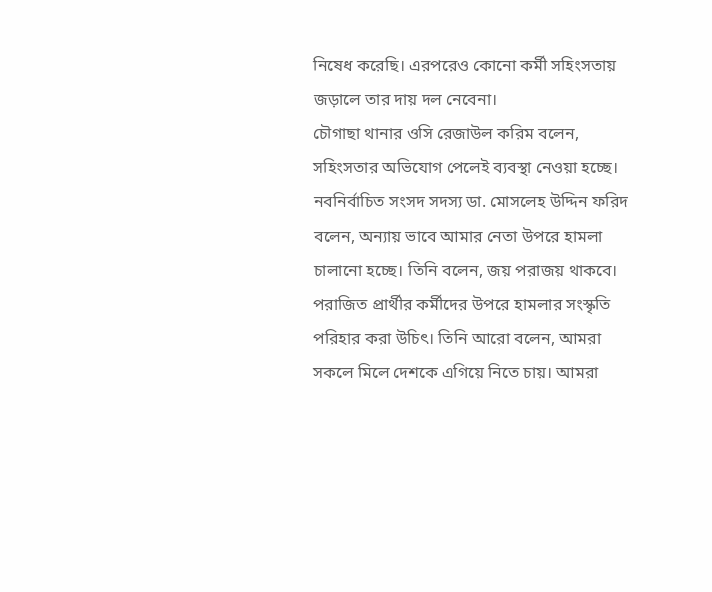নিষেধ করেছি। এরপরেও কোনো কর্মী সহিংসতায় জড়ালে তার দায় দল নেবেনা।
চৌগাছা থানার ওসি রেজাউল করিম বলেন, সহিংসতার অভিযোগ পেলেই ব্যবস্থা নেওয়া হচ্ছে।
নবনির্বাচিত সংসদ সদস্য ডা. মোসলেহ উদ্দিন ফরিদ বলেন, অন্যায় ভাবে আমার নেতা উপরে হামলা চালানো হচ্ছে। তিনি বলেন, জয় পরাজয় থাকবে। পরাজিত প্রার্থীর কর্মীদের উপরে হামলার সংস্কৃতি পরিহার করা উচিৎ। তিনি আরো বলেন, আমরা সকলে মিলে দেশকে এগিয়ে নিতে চায়। আমরা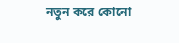নতুন করে কোনো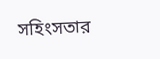সহিংসতার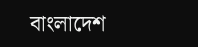বাংলাদেশ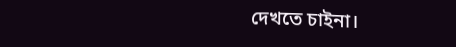দেখতে চাইনা।